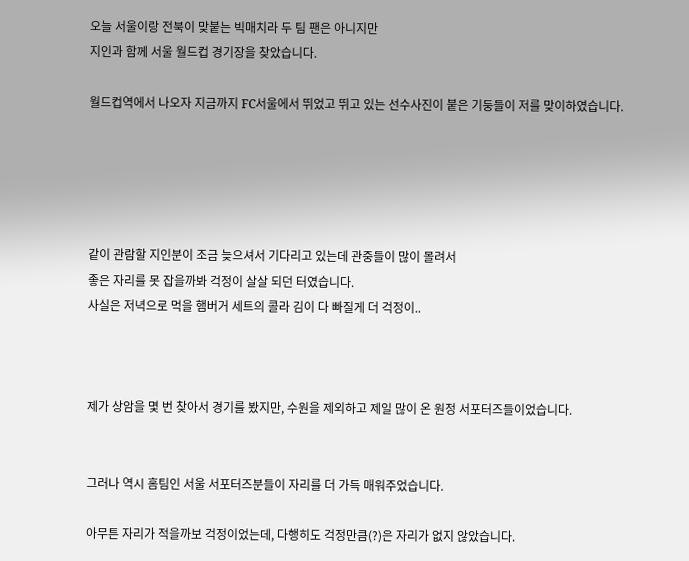오늘 서울이랑 전북이 맞붙는 빅매치라 두 팀 팬은 아니지만
지인과 함께 서울 월드컵 경기장을 찾았습니다.

월드컵역에서 나오자 지금까지 FC서울에서 뛰었고 뛰고 있는 선수사진이 붙은 기둥들이 저를 맞이하였습니다.





같이 관람할 지인분이 조금 늦으셔서 기다리고 있는데 관중들이 많이 몰려서
좋은 자리를 못 잡을까봐 걱정이 살살 되던 터였습니다.
사실은 저녁으로 먹을 햄버거 세트의 콜라 김이 다 빠질게 더 걱정이..



제가 상암을 몇 번 찾아서 경기를 봤지만, 수원을 제외하고 제일 많이 온 원정 서포터즈들이었습니다.


그러나 역시 홈팀인 서울 서포터즈분들이 자리를 더 가득 매워주었습니다.

아무튼 자리가 적을까보 걱정이었는데, 다행히도 걱정만큼(?)은 자리가 없지 않았습니다.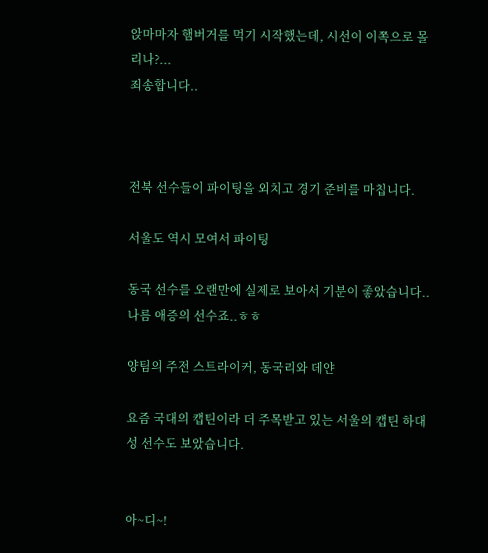앉마마자 햄버거를 먹기 시작했는데, 시선이 이쪽으로 몰리나?...
죄송합니다..



전북 선수들이 파이팅을 외치고 경기 준비를 마칩니다.

서울도 역시 모여서 파이팅

동국 선수를 오랜만에 실제로 보아서 기분이 좋았습니다.. 나름 애증의 선수죠..ㅎㅎ

양팀의 주전 스트라이커, 동국리와 데얀

요즘 국대의 캡틴이라 더 주목받고 있는 서울의 캡틴 하대성 선수도 보았습니다.


아~디~!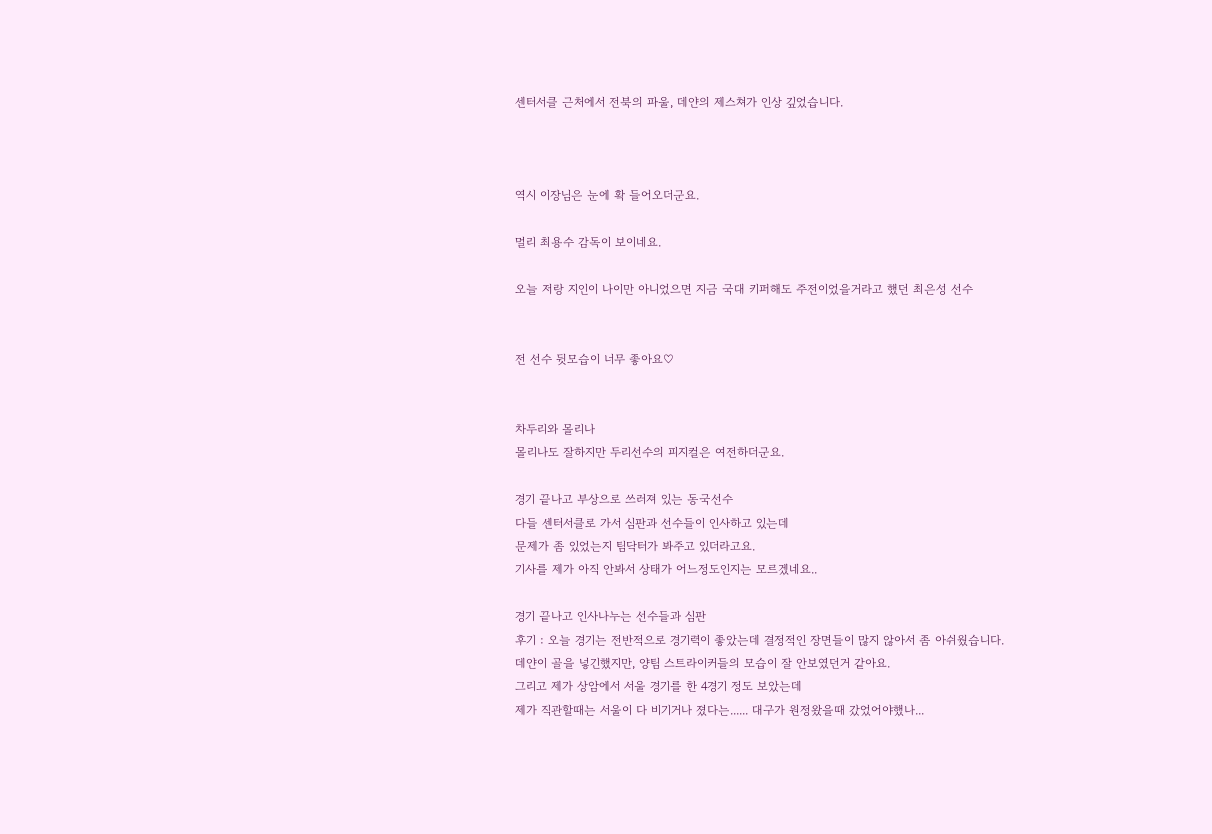센터서클 근처에서 전북의 파울, 데얀의 제스쳐가 인상 깊었습니다.



역시 이장님은 눈에 확 들어오더군요.

멀리 최용수 감독이 보이네요.

오늘 저랑 지인이 나이만 아니었으면 지금 국대 키퍼해도 주전이었을거라고 했던 최은성 선수


전 선수 뒷모습이 너무 좋아요♡


차두리와 몰리나
몰리나도 잘하지만 두리선수의 피지컬은 여전하더군요.

경기 끝나고 부상으로 쓰러져 있는 동국선수
다들 센터서클로 가서 심판과 선수들이 인사하고 있는데
문제가 좀 있었는지 팀닥터가 봐주고 있더라고요.
기사를 제가 아직 안봐서 상태가 어느정도인지는 모르겠네요..

경기 끝나고 인사나누는 선수들과 심판
후기 : 오늘 경기는 전반적으로 경기력이 좋았는데 결정적인 장면들이 많지 않아서 좀 아쉬웠습니다.
데얀이 골을 넣긴했지만, 양팀 스트라이커들의 모습이 잘 안보였던거 같아요.
그리고 제가 상암에서 서울 경기를 한 4경기 정도 보았는데
제가 직관할때는 서울이 다 비기거나 졌다는...... 대구가 원정왔을때 갔었어야했나...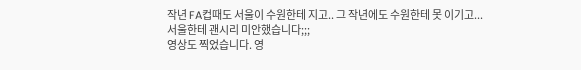작년 FA컵때도 서울이 수원한테 지고.. 그 작년에도 수원한테 못 이기고...
서울한테 괜시리 미안했습니다;;;
영상도 찍었습니다. 영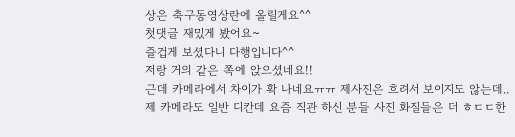상은 축구동영상란에 올릴게요^^
첫댓글 재밌게 봤어요~
즐겁게 보셨다니 다행입니다^^
저랑 거의 같은 쪽에 앉으셨네요!!
근데 카메라에서 차이가 확 나네요ㅠㅠ 제사진은 흐려서 보이지도 않는데..
제 카메라도 일반 디칸데 요즘 직관 하신 분들 사진 화질들은 더 ㅎㄷㄷ한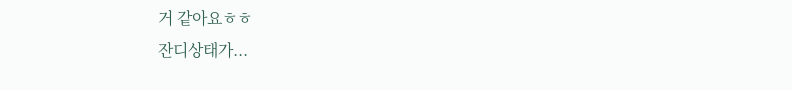거 같아요ㅎㅎ
잔디상태가...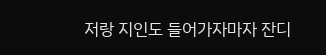저랑 지인도 들어가자마자 잔디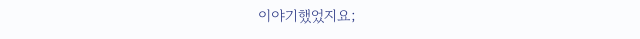이야기했었지요;